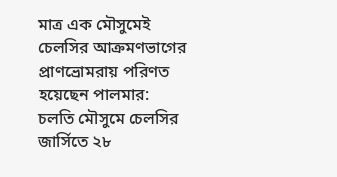মাত্র এক মৌসুমেই চেলসির আক্রমণভাগের প্রাণভ্রোমরায় পরিণত হয়েছেন পালমার:
চলতি মৌসুমে চেলসির জার্সিতে ২৮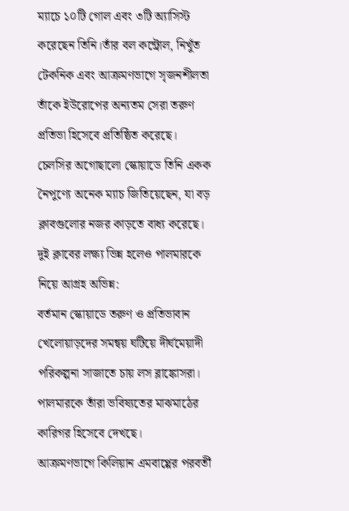ম্যাচে ১০টি গোল এবং ৩টি অ্যাসিস্ট করেছেন তিনি।তাঁর বল কন্ট্রোল, নিখুঁত টেকনিক এবং আক্রমণভাগে সৃজনশীলতা তাঁকে ইউরোপের অন্যতম সেরা তরুণ প্রতিভা হিসেবে প্রতিষ্ঠিত করেছে।
চেলসির অগোছালো স্কোয়াডে তিনি একক নৈপুণ্যে অনেক ম্যাচ জিতিয়েছেন, যা বড় ক্লাবগুলোর নজর কাড়তে বাধ্য করেছে।
দুই ক্লাবের লক্ষ্য ভিন্ন হলেও পালমারকে নিয়ে আগ্রহ অভিন্ন:
বর্তমান স্কোয়াডে তরুণ ও প্রতিভাবান খেলোয়াড়দের সমন্বয় ঘটিয়ে দীর্ঘমেয়াদী পরিকল্পনা সাজাতে চায় লস ব্লাঙ্কোসরা। পালমারকে তাঁরা ভবিষ্যতের মাঝমাঠের কারিগর হিসেবে দেখছে।
আক্রমণভাগে কিলিয়ান এমবাপ্পের পরবর্তী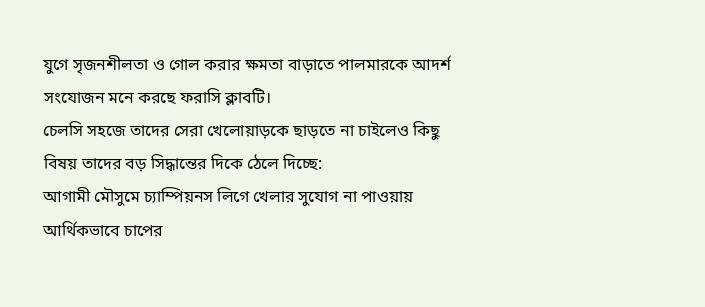যুগে সৃজনশীলতা ও গোল করার ক্ষমতা বাড়াতে পালমারকে আদর্শ সংযোজন মনে করছে ফরাসি ক্লাবটি।
চেলসি সহজে তাদের সেরা খেলোয়াড়কে ছাড়তে না চাইলেও কিছু বিষয় তাদের বড় সিদ্ধান্তের দিকে ঠেলে দিচ্ছে:
আগামী মৌসুমে চ্যাম্পিয়নস লিগে খেলার সুযোগ না পাওয়ায় আর্থিকভাবে চাপের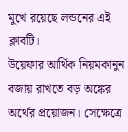মুখে রয়েছে লন্ডনের এই ক্লাবটি।
উয়েফার আর্থিক নিয়মকানুন বজায় রাখতে বড় অঙ্কের অর্থের প্রয়োজন। সেক্ষেত্রে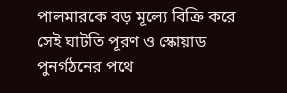পালমারকে বড় মূল্যে বিক্রি করে সেই ঘাটতি পূরণ ও স্কোয়াড পুনর্গঠনের পথে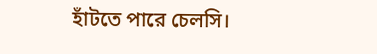হাঁটতে পারে চেলসি।